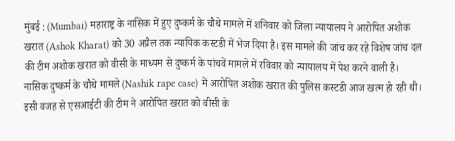मुंबई : (Mumbai) महाराष्ट्र के नासिक में हुए दुष्कर्म के चौथे मामले में शनिवार को जिला न्यायालय ने आरोपित अशोक खरात (Ashok Kharat) को 30 अप्रैल तक न्यायिक कस्टडी में भेज दिया है। इस मामले की जांच कर रहे विशेष जांच दल की टीम अशोक खरात को वीसी के माध्यम से दुष्कर्म के पांचवें मामले में रविवार को न्यायालय में पेश करने वाली है।
नासिक दुष्कर्म के चौथे मामले (Nashik rape case) में आरोपित अशोक खरात की पुलिस कस्टडी आज खत्म हो रही थी। इसी वजह से एसआईटी की टीम ने आरोपित खरात को वीसी के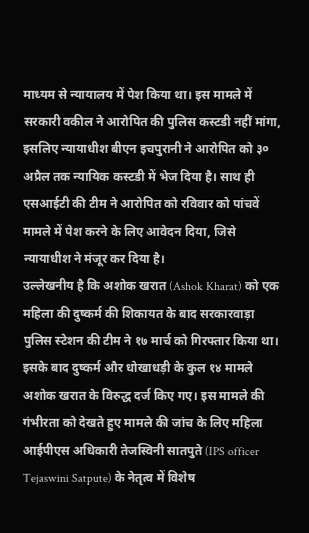माध्यम से न्यायालय में पेश किया था। इस मामले में सरकारी वकील ने आरोपित की पुलिस कस्टडी नहीं मांगा, इसलिए न्यायाधीश बीएन इचपुरानी ने आरोपित को ३० अप्रैल तक न्यायिक कस्टडी में भेज दिया है। साथ ही एसआईटी की टीम ने आरोपित को रविवार को पांचवें मामले में पेश करने के लिए आवेदन दिया, जिसे न्यायाधीश ने मंजूर कर दिया है।
उल्लेखनीय है कि अशोक खरात (Ashok Kharat) को एक महिला की दुष्कर्म की शिकायत के बाद सरकारवाड़ा पुलिस स्टेशन की टीम ने १७ मार्च को गिरफ्तार किया था। इसके बाद दुष्कर्म और धोखाधड़ी के कुल १४ मामले अशोक खरात के विरुद्ध दर्ज किए गए। इस मामले की गंभीरता को देखते हुए मामले की जांच के लिए महिला आईपीएस अधिकारी तेजस्विनी सातपुते (IPS officer Tejaswini Satpute) के नेतृत्व में विशेष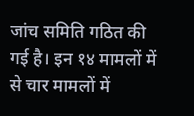जांच समिति गठित की गई है। इन १४ मामलों में से चार मामलों में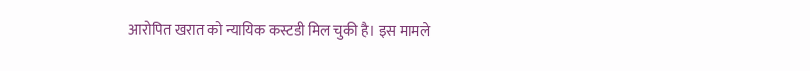आरोपित खरात को न्यायिक कस्टडी मिल चुकी है। इस मामले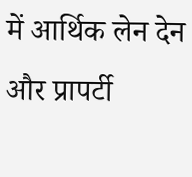में आर्थिक लेन देन और प्रापर्टी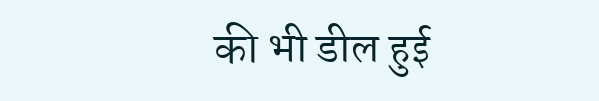की भी डील हुई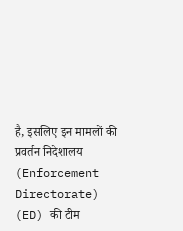है, इसलिए इन मामलों की प्रवर्तन निदेशालय (Enforcement Directorate) (ED) की टीम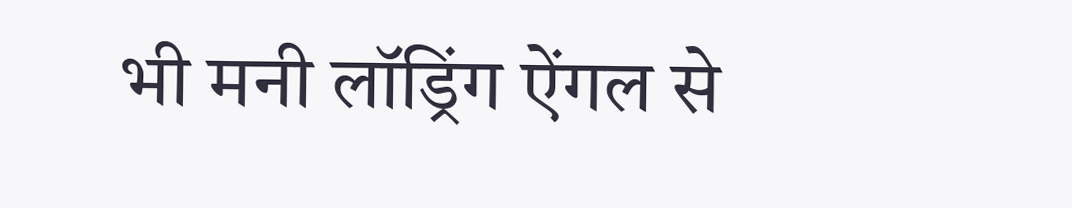भी मनी लॉड्रिंग ऐंगल से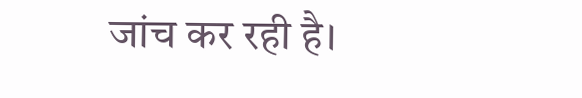जांच कर रही है।